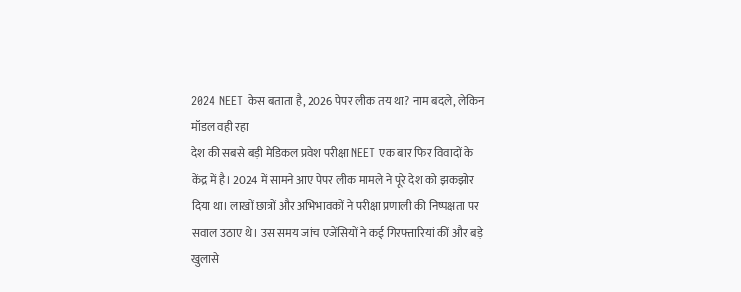2024 NEET केस बताता है, 2026 पेपर लीक तय था? नाम बदले, लेकिन मॉडल वही रहा
देश की सबसे बड़ी मेडिकल प्रवेश परीक्षा NEET एक बार फिर विवादों के केंद्र में है। 2024 में सामने आए पेपर लीक मामले ने पूरे देश को झकझोर दिया था। लाखों छात्रों और अभिभावकों ने परीक्षा प्रणाली की निष्पक्षता पर सवाल उठाए थे। उस समय जांच एजेंसियों ने कई गिरफ्तारियां कीं और बड़े खुलासे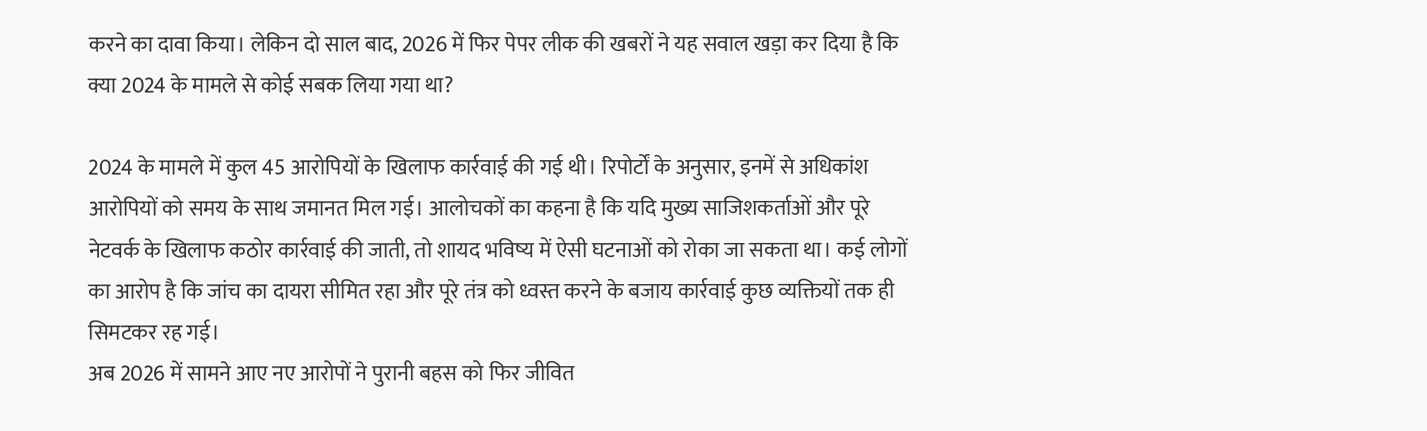करने का दावा किया। लेकिन दो साल बाद, 2026 में फिर पेपर लीक की खबरों ने यह सवाल खड़ा कर दिया है कि क्या 2024 के मामले से कोई सबक लिया गया था?

2024 के मामले में कुल 45 आरोपियों के खिलाफ कार्रवाई की गई थी। रिपोर्टों के अनुसार, इनमें से अधिकांश आरोपियों को समय के साथ जमानत मिल गई। आलोचकों का कहना है कि यदि मुख्य साजिशकर्ताओं और पूरे नेटवर्क के खिलाफ कठोर कार्रवाई की जाती, तो शायद भविष्य में ऐसी घटनाओं को रोका जा सकता था। कई लोगों का आरोप है कि जांच का दायरा सीमित रहा और पूरे तंत्र को ध्वस्त करने के बजाय कार्रवाई कुछ व्यक्तियों तक ही सिमटकर रह गई।
अब 2026 में सामने आए नए आरोपों ने पुरानी बहस को फिर जीवित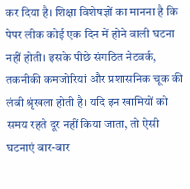कर दिया है। शिक्षा विशेषज्ञों का मानना है कि पेपर लीक कोई एक दिन में होने वाली घटना नहीं होती। इसके पीछे संगठित नेटवर्क, तकनीकी कमजोरियां और प्रशासनिक चूक की लंबी श्रृंखला होती है। यदि इन खामियों को समय रहते दूर नहीं किया जाता, तो ऐसी घटनाएं बार-बार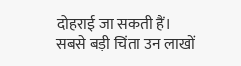दोहराई जा सकती हैं।
सबसे बड़ी चिंता उन लाखों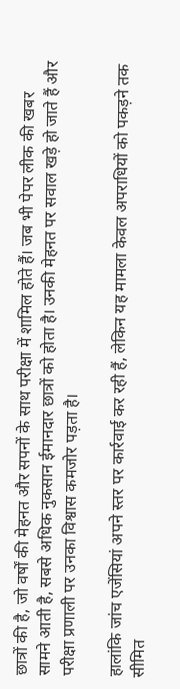छात्रों की है, जो वर्षों की मेहनत और सपनों के साथ परीक्षा में शामिल होते हैं। जब भी पेपर लीक की खबर सामने आती है, सबसे अधिक नुकसान ईमानदार छात्रों को होता है। उनकी मेहनत पर सवाल खड़े हो जाते हैं और परीक्षा प्रणाली पर उनका विश्वास कमजोर पड़ता है।

हालांकि जांच एजेंसियां अपने स्तर पर कार्रवाई कर रही हैं, लेकिन यह मामला केवल अपराधियों को पकड़ने तक सीमित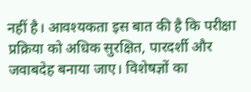नहीं है। आवश्यकता इस बात की है कि परीक्षा प्रक्रिया को अधिक सुरक्षित, पारदर्शी और जवाबदेह बनाया जाए। विशेषज्ञों का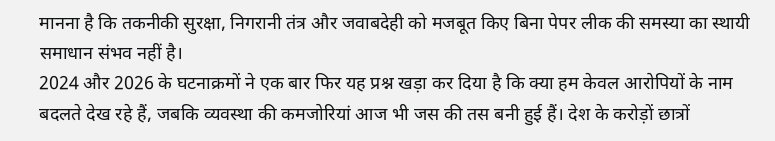मानना है कि तकनीकी सुरक्षा, निगरानी तंत्र और जवाबदेही को मजबूत किए बिना पेपर लीक की समस्या का स्थायी समाधान संभव नहीं है।
2024 और 2026 के घटनाक्रमों ने एक बार फिर यह प्रश्न खड़ा कर दिया है कि क्या हम केवल आरोपियों के नाम बदलते देख रहे हैं, जबकि व्यवस्था की कमजोरियां आज भी जस की तस बनी हुई हैं। देश के करोड़ों छात्रों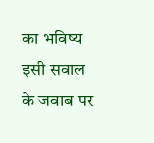का भविष्य इसी सवाल के जवाब पर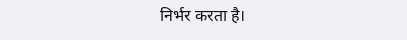निर्भर करता है।